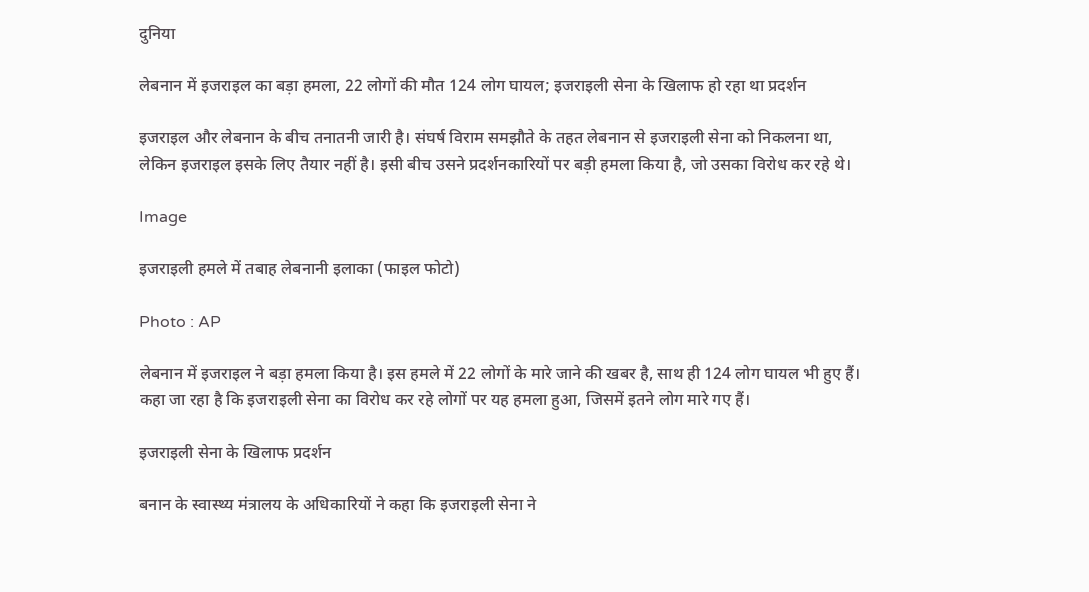दुनिया

लेबनान में इजराइल का बड़ा हमला, 22 लोगों की मौत 124 लोग घायल; इजराइली सेना के खिलाफ हो रहा था प्रदर्शन

इजराइल और लेबनान के बीच तनातनी जारी है। संघर्ष विराम समझौते के तहत लेबनान से इजराइली सेना को निकलना था, लेकिन इजराइल इसके लिए तैयार नहीं है। इसी बीच उसने प्रदर्शनकारियों पर बड़ी हमला किया है, जो उसका विरोध कर रहे थे।

Image

इजराइली हमले में तबाह लेबनानी इलाका (फाइल फोटो)

Photo : AP

लेबनान में इजराइल ने बड़ा हमला किया है। इस हमले में 22 लोगों के मारे जाने की खबर है, साथ ही 124 लोग घायल भी हुए हैं। कहा जा रहा है कि इजराइली सेना का विरोध कर रहे लोगों पर यह हमला हुआ, जिसमें इतने लोग मारे गए हैं।

इजराइली सेना के खिलाफ प्रदर्शन

बनान के स्वास्थ्य मंत्रालय के अधिकारियों ने कहा कि इजराइली सेना ने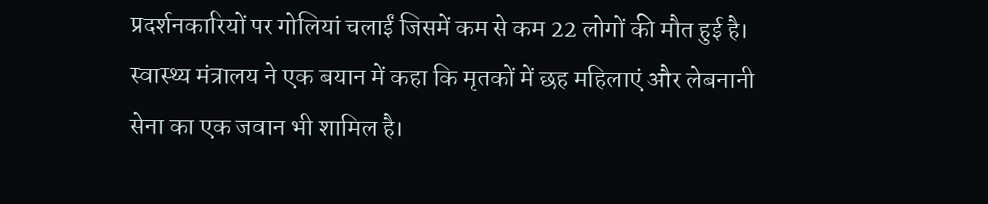प्रदर्शनकारियों पर गोलियां चलाईं जिसमें कम से कम 22 लोगों की मौत हुई है। स्वास्थ्य मंत्रालय ने एक बयान में कहा कि मृतकों में छह महिलाएं और लेबनानी सेना का एक जवान भी शामिल है।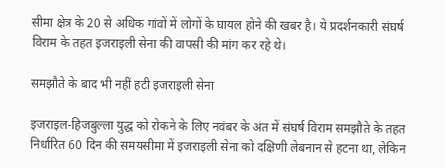सीमा क्षेत्र के 20 से अधिक गांवों में लोगों के घायल होने की खबर है। ये प्रदर्शनकारी संघर्ष विराम के तहत इजराइली सेना की वापसी की मांग कर रहे थे।

समझौते के बाद भी नहीं हटी इजराइली सेना

इजराइल-हिजबुल्ला युद्ध को रोकने के लिए नवंबर के अंत में संघर्ष विराम समझौते के तहत निर्धारित 60 दिन की समयसीमा में इजराइली सेना को दक्षिणी लेबनान से हटना था, लेकिन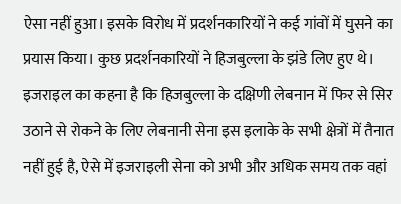ऐसा नहीं हुआ। इसके विरोध में प्रदर्शनकारियों ने कई गांवों में घुसने का प्रयास किया। कुछ प्रदर्शनकारियों ने हिजबुल्ला के झंडे लिए हुए थे। इजराइल का कहना है कि हिजबुल्ला के दक्षिणी लेबनान में फिर से सिर उठाने से रोकने के लिए लेबनानी सेना इस इलाके के सभी क्षेत्रों में तैनात नहीं हुई है, ऐसे में इजराइली सेना को अभी और अधिक समय तक वहां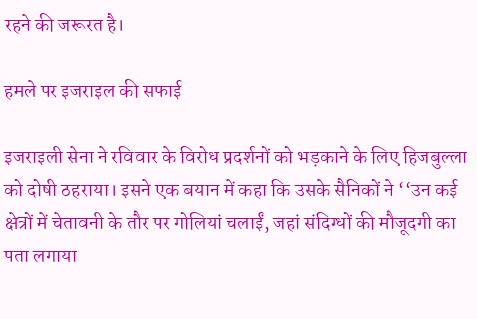रहने की जरूरत है।

हमले पर इजराइल की सफाई

इजराइली सेना ने रविवार के विरोध प्रदर्शनों को भड़काने के लिए हिजबुल्ला को दोषी ठहराया। इसने एक बयान में कहा कि उसके सैनिकों ने ‘‘उन कई क्षेत्रों में चेतावनी के तौर पर गोलियां चलाईं, जहां संदिग्धों की मौजूदगी का पता लगाया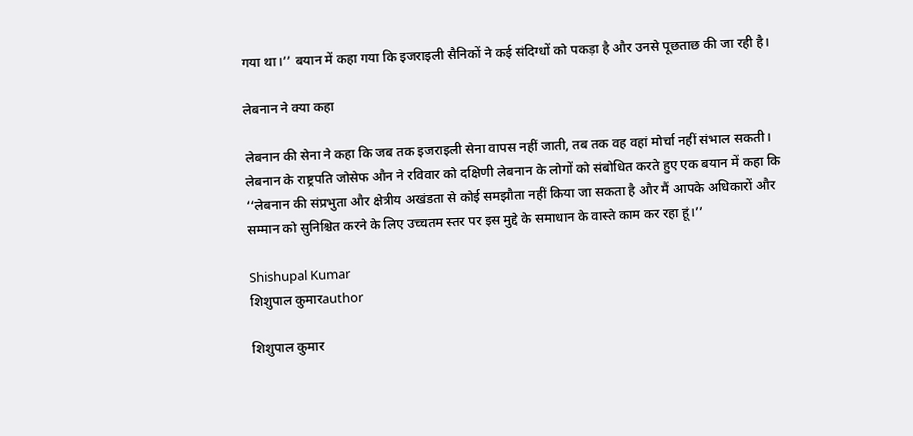गया था।’’ बयान में कहा गया कि इजराइली सैनिकों ने कई संदिग्धों को पकड़ा है और उनसे पूछताछ की जा रही है।

लेबनान ने क्या कहा

लेबनान की सेना ने कहा कि जब तक इजराइली सेना वापस नहीं जाती, तब तक वह वहां मोर्चा नहीं संभाल सकती। लेबनान के राष्ट्रपति जोसेफ औन ने रविवार को दक्षिणी लेबनान के लोगों को संबोधित करते हुए एक बयान में कहा कि ‘‘लेबनान की संप्रभुता और क्षेत्रीय अखंडता से कोई समझौता नहीं किया जा सकता है और मैं आपके अधिकारों और सम्मान को सुनिश्चित करने के लिए उच्चतम स्तर पर इस मुद्दे के समाधान के वास्ते काम कर रहा हूं।’’

Shishupal Kumar
शिशुपाल कुमारauthor

शिशुपाल कुमार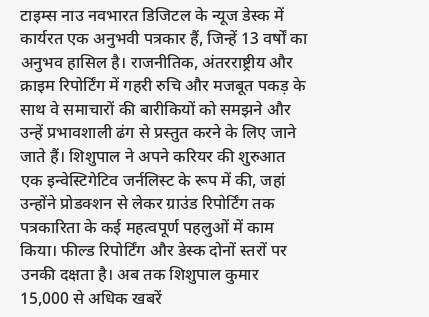टाइम्स नाउ नवभारत डिजिटल के न्यूज डेस्क में कार्यरत एक अनुभवी पत्रकार हैं, जिन्हें 13 वर्षों का अनुभव हासिल है। राजनीतिक, अंतरराष्ट्रीय और क्राइम रिपोर्टिंग में गहरी रुचि और मजबूत पकड़ के साथ वे समाचारों की बारीकियों को समझने और उन्हें प्रभावशाली ढंग से प्रस्तुत करने के लिए जाने जाते हैं। शिशुपाल ने अपने करियर की शुरुआत एक इन्वेस्टिगेटिव जर्नलिस्ट के रूप में की, जहां उन्होंने प्रोडक्शन से लेकर ग्राउंड रिपोर्टिंग तक पत्रकारिता के कई महत्वपूर्ण पहलुओं में काम किया। फील्ड रिपोर्टिंग और डेस्क दोनों स्तरों पर उनकी दक्षता है। अब तक शिशुपाल कुमार 15,000 से अधिक खबरें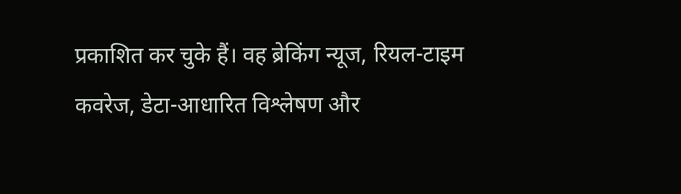प्रकाशित कर चुके हैं। वह ब्रेकिंग न्यूज, रियल-टाइम कवरेज, डेटा-आधारित विश्लेषण और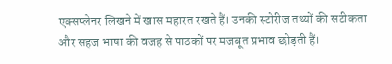एक्सप्लेनर लिखने में खास महारत रखते हैं। उनकी स्टोरीज तथ्यों की सटीकता और सहज भाषा की वजह से पाठकों पर मजबूत प्रभाव छोड़ती हैं।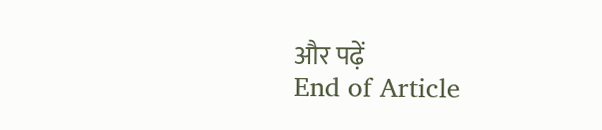और पढ़ें
End of Article